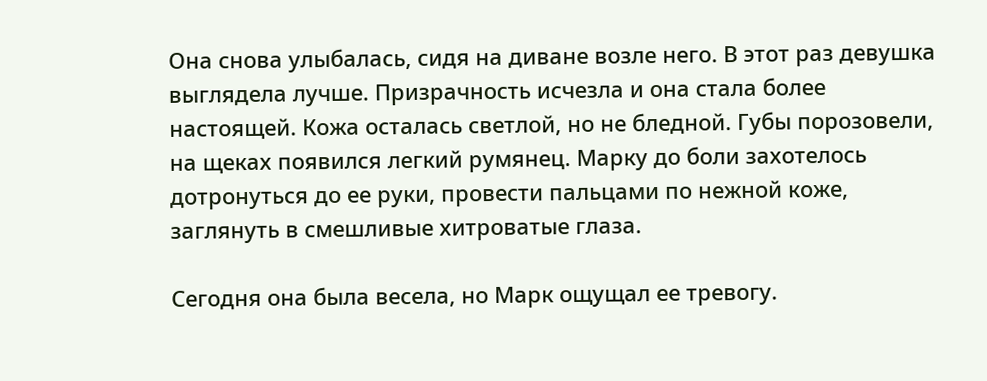Она снова улыбалась, сидя на диване возле него. В этот раз девушка выглядела лучше. Призрачность исчезла и она стала более настоящей. Кожа осталась светлой, но не бледной. Губы порозовели, на щеках появился легкий румянец. Марку до боли захотелось дотронуться до ее руки, провести пальцами по нежной коже, заглянуть в смешливые хитроватые глаза.

Сегодня она была весела, но Марк ощущал ее тревогу.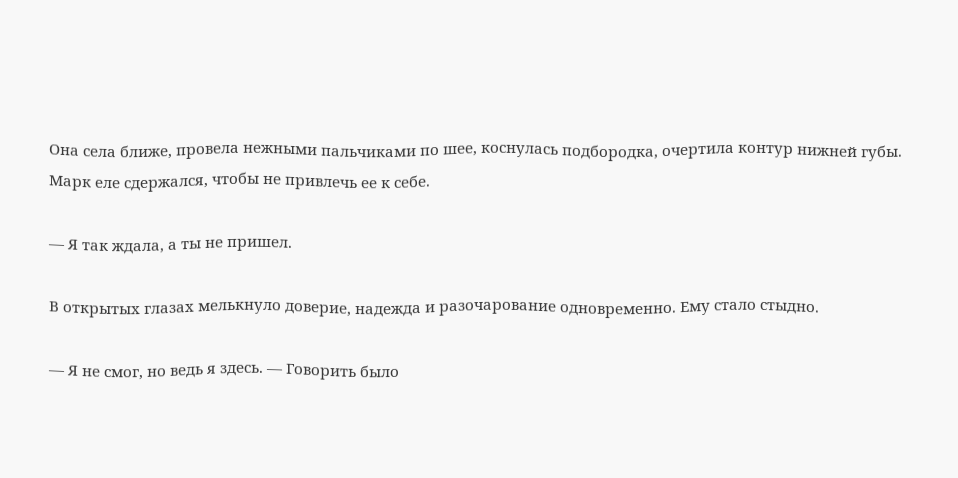Она села ближе, провела нежными пальчиками по шее, коснулась подбородка, очертила контур нижней губы. Марк еле сдержался, чтобы не привлечь ее к себе.

— Я так ждала, а ты не пришел.

В открытых глазах мелькнуло доверие, надежда и разочарование одновременно. Ему стало стыдно.

— Я не смог, но ведь я здесь. — Говорить было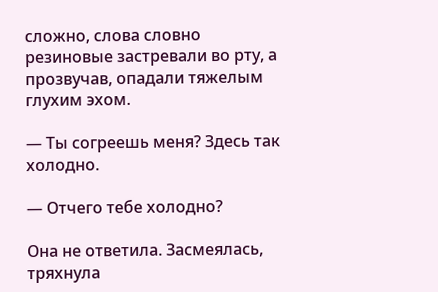сложно, слова словно резиновые застревали во рту, а прозвучав, опадали тяжелым глухим эхом.

— Ты согреешь меня? Здесь так холодно.

— Отчего тебе холодно?

Она не ответила. Засмеялась, тряхнула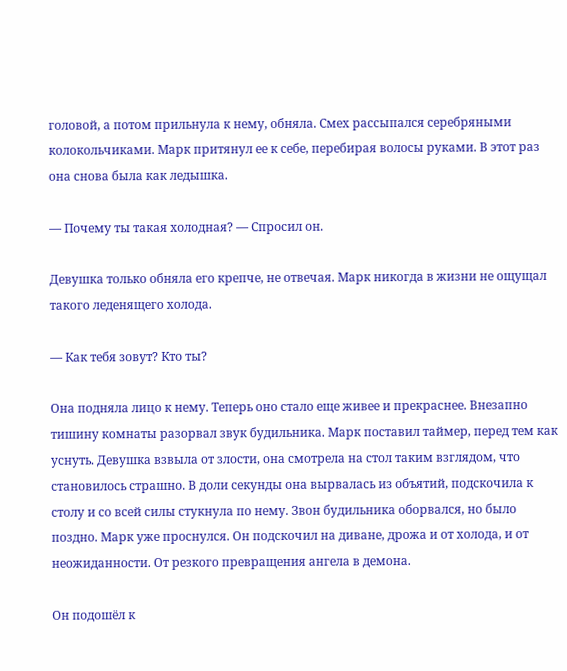головой, а потом прильнула к нему, обняла. Смех рассыпался серебряными колокольчиками. Марк притянул ее к себе, перебирая волосы руками. В этот раз она снова была как ледышка.

— Почему ты такая холодная? — Спросил он.

Девушка только обняла его крепче, не отвечая. Марк никогда в жизни не ощущал такого леденящего холода.

— Как тебя зовут? Кто ты?

Она подняла лицо к нему. Теперь оно стало еще живее и прекраснее. Внезапно тишину комнаты разорвал звук будильника. Марк поставил таймер, перед тем как уснуть. Девушка взвыла от злости, она смотрела на стол таким взглядом, что становилось страшно. В доли секунды она вырвалась из объятий, подскочила к столу и со всей силы стукнула по нему. Звон будильника оборвался, но было поздно. Марк уже проснулся. Он подскочил на диване, дрожа и от холода, и от неожиданности. От резкого превращения ангела в демона.

Он подошёл к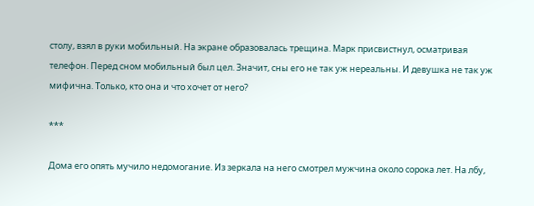столу, взял в руки мобильный. На экране образовалась трещина. Марк присвистнул, осматривая телефон. Перед сном мобильный был цел. Значит, сны его не так уж нереальны. И девушка не так уж мифична. Только, кто она и что хочет от него?

***

Дома его опять мучило недомогание. Из зеркала на него смотрел мужчина около сорока лет. На лбу,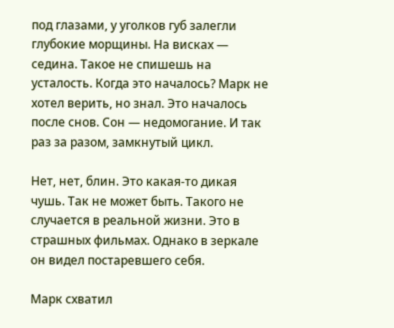под глазами, у уголков губ залегли глубокие морщины. На висках — седина. Такое не спишешь на усталость. Когда это началось? Марк не хотел верить, но знал. Это началось после снов. Сон — недомогание. И так раз за разом, замкнутый цикл.

Нет, нет, блин. Это какая-то дикая чушь. Так не может быть. Такого не случается в реальной жизни. Это в страшных фильмах. Однако в зеркале он видел постаревшего себя.

Марк схватил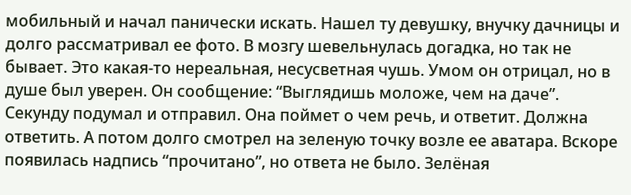мобильный и начал панически искать. Нашел ту девушку, внучку дачницы и долго рассматривал ее фото. В мозгу шевельнулась догадка, но так не бывает. Это какая-то нереальная, несусветная чушь. Умом он отрицал, но в душе был уверен. Он сообщение: “Выглядишь моложе, чем на даче”. Секунду подумал и отправил. Она поймет о чем речь, и ответит. Должна ответить. А потом долго смотрел на зеленую точку возле ее аватара. Вскоре появилась надпись “прочитано”, но ответа не было. Зелёная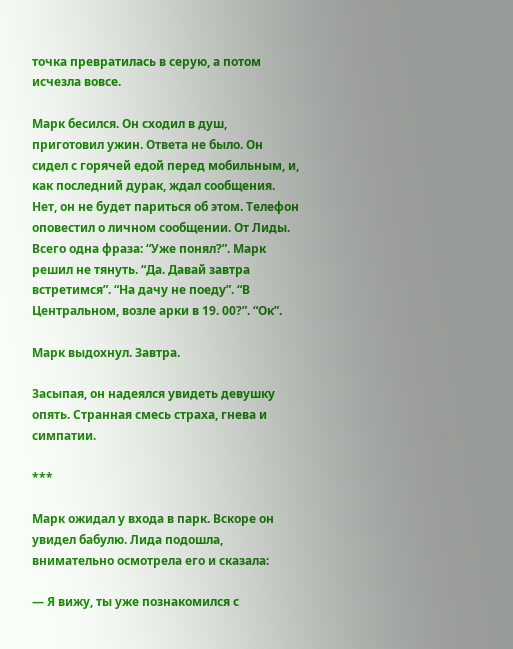точка превратилась в серую, а потом исчезла вовсе.

Марк бесился. Он сходил в душ, приготовил ужин. Ответа не было. Он сидел с горячей едой перед мобильным, и, как последний дурак, ждал сообщения. Нет, он не будет париться об этом. Телефон оповестил о личном сообщении. От Лиды. Всего одна фраза: “Уже понял?”. Марк решил не тянуть. “Да. Давай завтра встретимся”. “На дачу не поеду”. “В Центральном, возле арки в 19. 00?”. “Ок”.

Марк выдохнул. Завтра.

Засыпая, он надеялся увидеть девушку опять. Странная смесь страха, гнева и симпатии.

***

Марк ожидал у входа в парк. Вскоре он увидел бабулю. Лида подошла, внимательно осмотрела его и сказала:

— Я вижу, ты уже познакомился с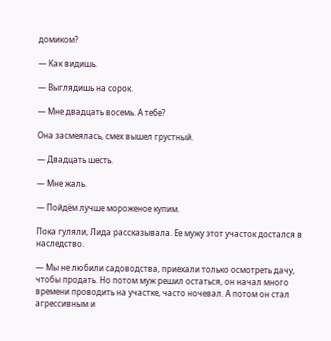домиком?

— Как видишь.

— Выглядишь на сорок.

— Мне двадцать восемь. А тебе?

Она засмеялась, смех вышел грустный.

— Двадцать шесть.

— Мне жаль.

— Пойдём лучше мороженое купим.

Пока гуляли, Лида рассказывала. Ее мужу этот участок достался в наследство.

— Мы не любили садоводства, приехали только осмотреть дачу, чтобы продать. Но потом муж решил остаться, он начал много времени проводить на участке, часто ночевал. А потом он стал агрессивным и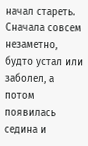начал стареть. Сначала совсем незаметно, будто устал или заболел, а потом появилась седина и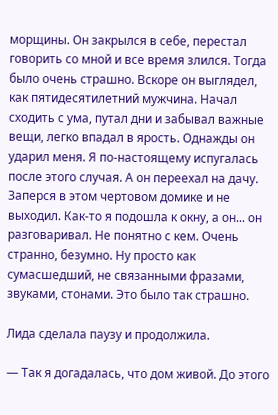морщины. Он закрылся в себе, перестал говорить со мной и все время злился. Тогда было очень страшно. Вскоре он выглядел, как пятидесятилетний мужчина. Начал сходить с ума, путал дни и забывал важные вещи, легко впадал в ярость. Однажды он ударил меня. Я по-настоящему испугалась после этого случая. А он переехал на дачу. Заперся в этом чертовом домике и не выходил. Как-то я подошла к окну, а он... он разговаривал. Не понятно с кем. Очень странно, безумно. Ну просто как сумасшедший, не связанными фразами, звуками, стонами. Это было так страшно.

Лида сделала паузу и продолжила.

— Так я догадалась, что дом живой. До этого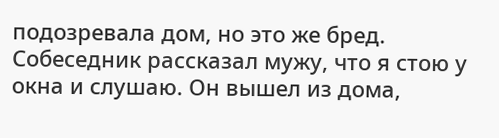подозревала дом, но это же бред. Собеседник рассказал мужу, что я стою у окна и слушаю. Он вышел из дома,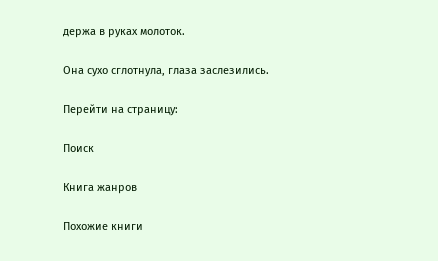держа в руках молоток.

Она сухо сглотнула, глаза заслезились.

Перейти на страницу:

Поиск

Книга жанров

Похожие книги